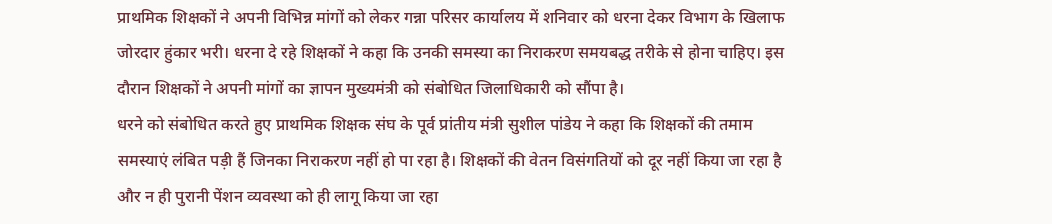प्राथमिक शिक्षकों ने अपनी विभिन्न मांगों को लेकर गन्ना परिसर कार्यालय में शनिवार को धरना देकर विभाग के खिलाफ जोरदार हुंकार भरी। धरना दे रहे शिक्षकों ने कहा कि उनकी समस्या का निराकरण समयबद्ध तरीके से होना चाहिए। इस दौरान शिक्षकों ने अपनी मांगों का ज्ञापन मुख्यमंत्री को संबोधित जिलाधिकारी को सौंपा है।
धरने को संबोधित करते हुए प्राथमिक शिक्षक संघ के पूर्व प्रांतीय मंत्री सुशील पांडेय ने कहा कि शिक्षकों की तमाम समस्याएं लंबित पड़ी हैं जिनका निराकरण नहीं हो पा रहा है। शिक्षकों की वेतन विसंगतियों को दूर नहीं किया जा रहा है और न ही पुरानी पेंशन व्यवस्था को ही लागू किया जा रहा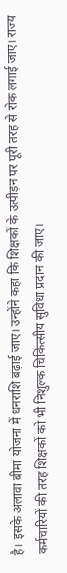है। इसके अलावा बीमा योजना में धनराशि बढ़ाई जाए। उन्होंने कहा कि शिक्षकों के उत्पीड़न पर पूरी तरह से रोक लगाई जाए। राज्य कर्मचारियों की तरह शिक्षकों को भी निशुल्क चिकित्सीय सुविधा प्रदान की जाए।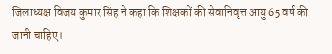जिलाध्यक्ष विजय कुमार सिंह ने कहा कि शिक्षकों की सेवानिवृत्त आयु 65 वर्ष की जानी चाहिए।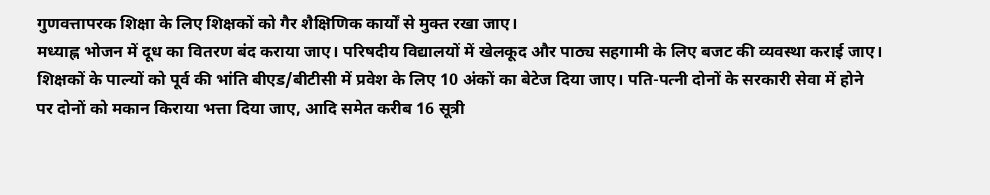गुणवत्तापरक शिक्षा के लिए शिक्षकों को गैर शैक्षिणिक कार्यों से मुक्त रखा जाए।
मध्याह्न भोजन में दूध का वितरण बंद कराया जाए। परिषदीय विद्यालयों में खेलकूद और पाठ्य सहगामी के लिए बजट की व्यवस्था कराई जाए। शिक्षकों के पाल्यों को पूर्व की भांति बीएड/बीटीसी में प्रवेश के लिए 10 अंकों का बेटेज दिया जाए। पति-पत्नी दोनों के सरकारी सेवा में होने पर दोनों को मकान किराया भत्ता दिया जाए, आदि समेत करीब 16 सूत्री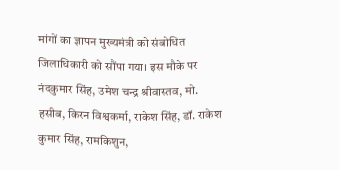मांगों का ज्ञापन मुख्यमंत्री को संबोधित जिलाधिकारी को सौंपा गया। इस मौके पर नंदकुमार सिंह, उमेश चन्द्र श्रीवास्तव, मो. हसीब, किरन विश्वकर्मा, राकेश सिंह, डॉ. राकेश कुमार सिंह, रामकिशुन,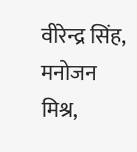वीरेन्द्र सिंह, मनोजन मिश्र,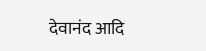देवानंद आदि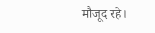मौजूद रहे।